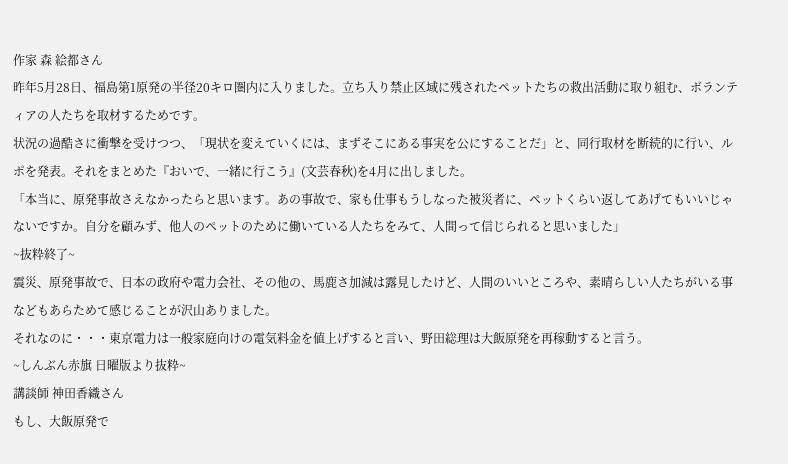作家 森 絵都さん
昨年5月28日、福島第1原発の半径20キロ圏内に入りました。立ち入り禁止区域に残されたペットたちの救出活動に取り組む、ボランティアの人たちを取材するためです。
状況の過酷さに衝撃を受けつつ、「現状を変えていくには、まずそこにある事実を公にすることだ」と、同行取材を断続的に行い、ルポを発表。それをまとめた『おいで、一緒に行こう』(文芸春秋)を4月に出しました。
「本当に、原発事故さえなかったらと思います。あの事故で、家も仕事もうしなった被災者に、ペットくらい返してあげてもいいじゃないですか。自分を顧みず、他人のペットのために働いている人たちをみて、人間って信じられると思いました」
~抜粋終了~
震災、原発事故で、日本の政府や電力会社、その他の、馬鹿さ加減は露見したけど、人間のいいところや、素晴らしい人たちがいる事などもあらためて感じることが沢山ありました。
それなのに・・・東京電力は一般家庭向けの電気料金を値上げすると言い、野田総理は大飯原発を再稼動すると言う。
~しんぶん赤旗 日曜版より抜粋~
講談師 神田香織さん
もし、大飯原発で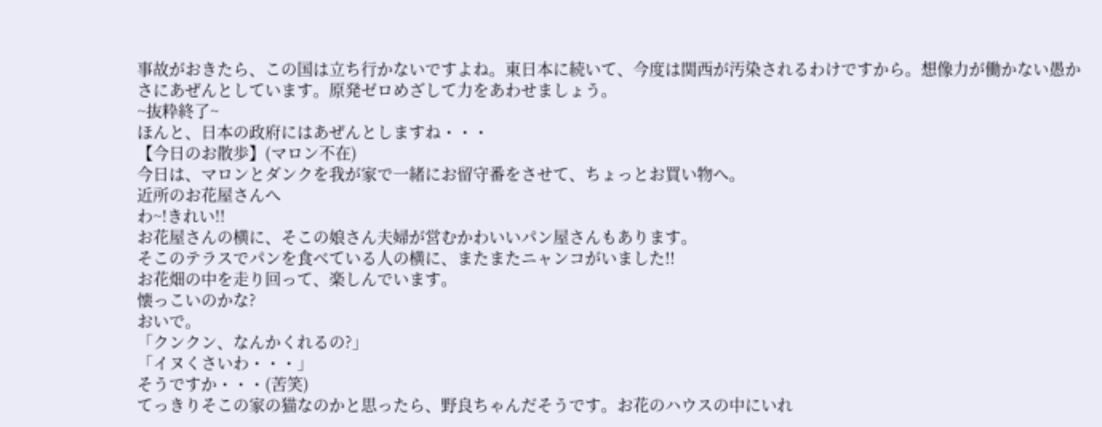事故がおきたら、この国は立ち行かないですよね。東日本に続いて、今度は関西が汚染されるわけですから。想像力が働かない愚かさにあぜんとしています。原発ゼロめざして力をあわせましょう。
~抜粋終了~
ほんと、日本の政府にはあぜんとしますね・・・
【今日のお散歩】(マロン不在)
今日は、マロンとダンクを我が家で一緒にお留守番をさせて、ちょっとお買い物へ。
近所のお花屋さんへ
わ~!きれい!!
お花屋さんの横に、そこの娘さん夫婦が営むかわいいパン屋さんもあります。
そこのテラスでパンを食べている人の横に、またまたニャンコがいました!!
お花畑の中を走り回って、楽しんでいます。
懐っこいのかな?
おいで。
「クンクン、なんかくれるの?」
「イヌくさいわ・・・」
そうですか・・・(苦笑)
てっきりそこの家の猫なのかと思ったら、野良ちゃんだそうです。お花のハウスの中にいれ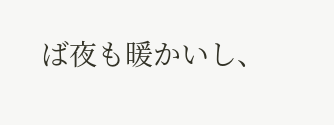ば夜も暖かいし、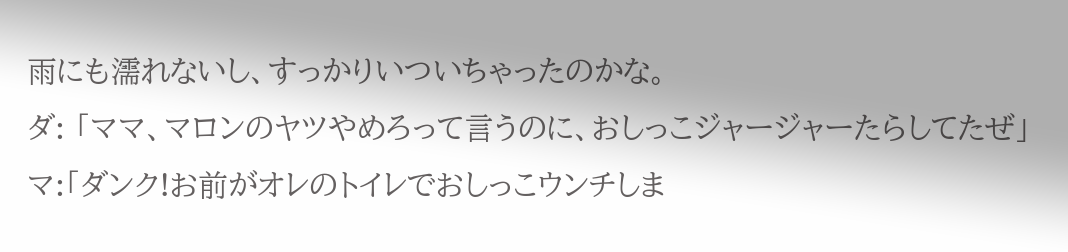雨にも濡れないし、すっかりいついちゃったのかな。
ダ: 「ママ、マロンのヤツやめろって言うのに、おしっこジャージャーたらしてたぜ」
マ:「ダンク!お前がオレのトイレでおしっこウンチしま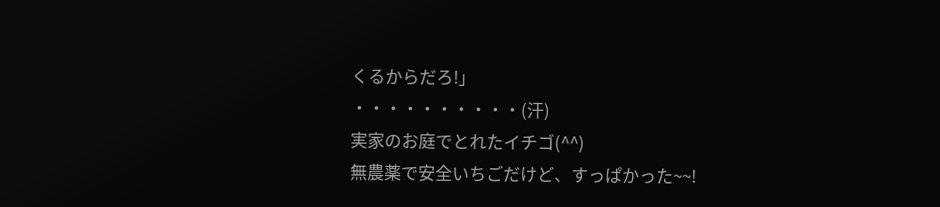くるからだろ!」
・・・・・・・・・・(汗)
実家のお庭でとれたイチゴ(^^)
無農薬で安全いちごだけど、すっぱかった~~!